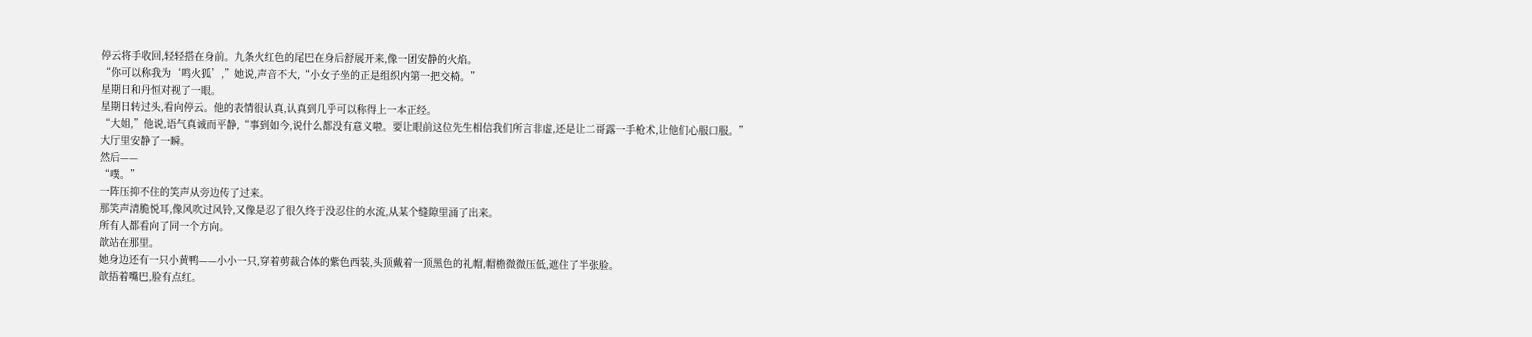停云将手收回,轻轻搭在身前。九条火红色的尾巴在身后舒展开来,像一团安静的火焰。
“你可以称我为‘鸣火狐’,”她说,声音不大,“小女子坐的正是组织内第一把交椅。”
星期日和丹恒对视了一眼。
星期日转过头,看向停云。他的表情很认真,认真到几乎可以称得上一本正经。
“大姐,”他说,语气真诚而平静,“事到如今,说什么都没有意义啦。要让眼前这位先生相信我们所言非虚,还是让二哥露一手枪术,让他们心服口服。”
大厅里安静了一瞬。
然后——
“噗。”
一阵压抑不住的笑声从旁边传了过来。
那笑声清脆悦耳,像风吹过风铃,又像是忍了很久终于没忍住的水流,从某个缝隙里涌了出来。
所有人都看向了同一个方向。
歆站在那里。
她身边还有一只小黄鸭——小小一只,穿着剪裁合体的紫色西装,头顶戴着一顶黑色的礼帽,帽檐微微压低,遮住了半张脸。
歆捂着嘴巴,脸有点红。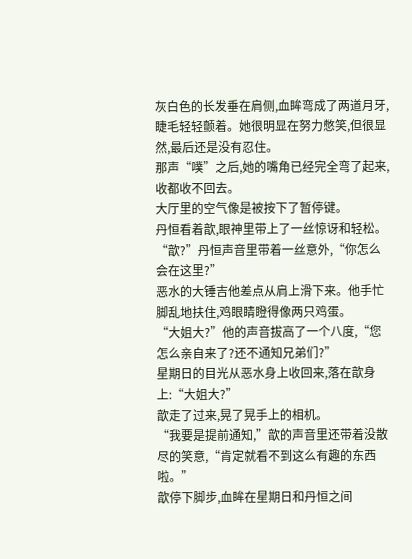灰白色的长发垂在肩侧,血眸弯成了两道月牙,睫毛轻轻颤着。她很明显在努力憋笑,但很显然,最后还是没有忍住。
那声“噗”之后,她的嘴角已经完全弯了起来,收都收不回去。
大厅里的空气像是被按下了暂停键。
丹恒看着歆,眼神里带上了一丝惊讶和轻松。
“歆?”丹恒声音里带着一丝意外,“你怎么会在这里?”
恶水的大锤吉他差点从肩上滑下来。他手忙脚乱地扶住,鸡眼睛瞪得像两只鸡蛋。
“大姐大?”他的声音拔高了一个八度,“您怎么亲自来了?还不通知兄弟们?”
星期日的目光从恶水身上收回来,落在歆身上:“大姐大?”
歆走了过来,晃了晃手上的相机。
“我要是提前通知,”歆的声音里还带着没散尽的笑意,“肯定就看不到这么有趣的东西啦。”
歆停下脚步,血眸在星期日和丹恒之间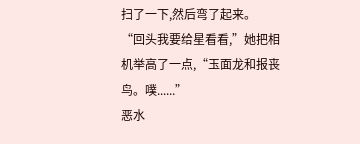扫了一下,然后弯了起来。
“回头我要给星看看,”她把相机举高了一点,“玉面龙和报丧鸟。噗......”
恶水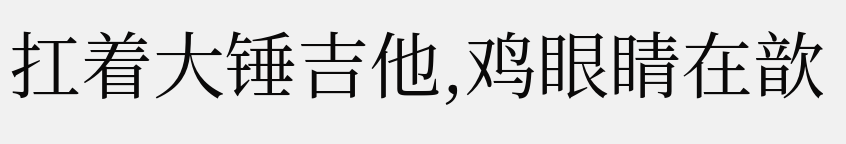扛着大锤吉他,鸡眼睛在歆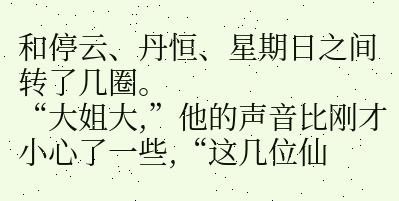和停云、丹恒、星期日之间转了几圈。
“大姐大,”他的声音比刚才小心了一些,“这几位仙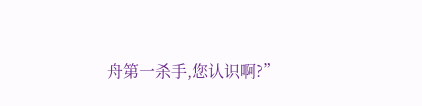舟第一杀手,您认识啊?”